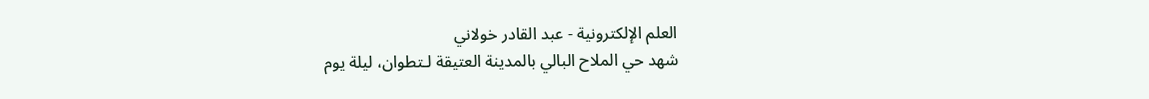العلم الإلكترونية - عبد القادر خولاني
شهد حي الملاح البالي بالمدينة العتيقة لـتطوان، ليلة يوم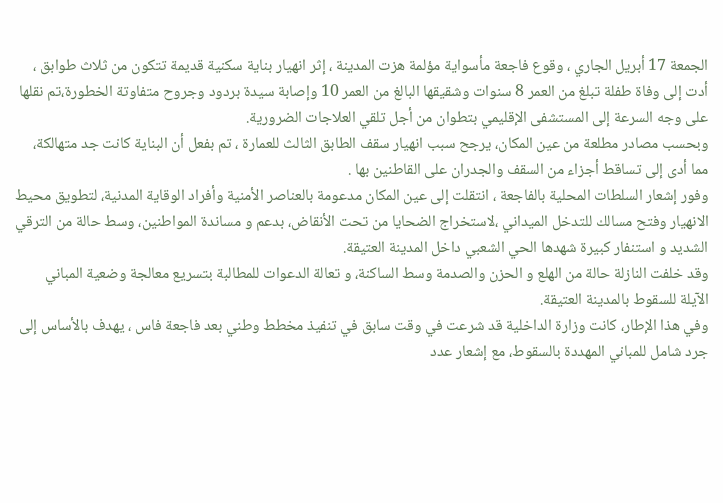الجمعة 17 أبريل الجاري ، وقوع فاجعة مأسواية مؤلمة هزت المدينة ، إثر انهيار بناية سكنية قديمة تتكون من ثلاث طوابق ، أدت إلى وفاة طفلة تبلغ من العمر 8 سنوات وشقيقها البالغ من العمر 10 وإصابة سيدة بردود وجروح متفاوتة الخطورة،تم نقلها على وجه السرعة إلى المستشفى الإقليمي بتطوان من أجل تلقي العلاجات الضرورية.
وبحسب مصادر مطلعة من عين المكان، يرجح سبب انهيار سقف الطابق الثالث للعمارة ، تم بفعل أن البناية كانت جد متهالكة، مما أدى إلى تساقط أجزاء من السقف والجدران على القاطنين بها .
وفور إشعار السلطات المحلية بالفاجعة ، انتقلت إلى عين المكان مدعومة بالعناصر الأمنية وأفراد الوقاية المدنية، لتطويق محيط الانهيار وفتح مسالك للتدخل الميداني ،لاستخراج الضحايا من تحت الأنقاض، بدعم و مساندة المواطنين، وسط حالة من الترقي الشديد و استنفار كبيرة شهدها الحي الشعبي داخل المدينة العتيقة.
وقد خلفت النازلة حالة من الهلع و الحزن والصدمة وسط الساكنة، و تعالة الدعوات للمطالبة بتسريع معالجة وضعية المباني الآيلة للسقوط بالمدينة العتيقة.
وفي هذا الإطار، كانت وزارة الداخلية قد شرعت في وقت سابق في تنفيذ مخطط وطني بعد فاجعة فاس ، يهدف بالأساس إلى جرد شامل للمباني المهددة بالسقوط، مع إشعار عدد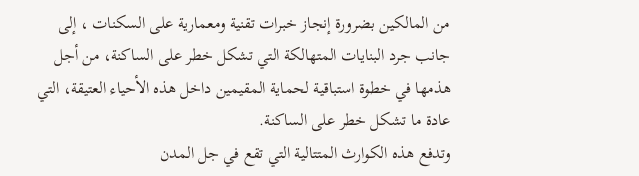من المالكين بضرورة إنجاز خبرات تقنية ومعمارية على السكنات ، إلى جانب جرد البنايات المتهالكة التي تشكل خطر على الساكنة، من أجل هذمها في خطوة استباقية لحماية المقيمين داخل هذه الأحياء العتيقة، التي عادة ما تشكل خطر على الساكنة.
وتدفع هذه الكوارث المتتالية التي تقع في جل المدن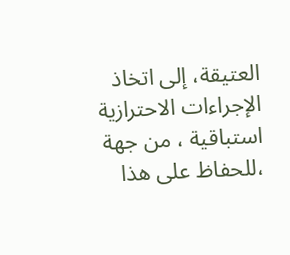العتيقة، إلى اتخاذ الإجراءات الاحترازية استباقية ، من جهة ،للحفاظ على هذا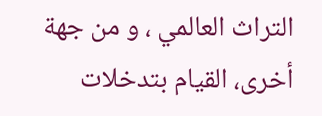التراث العالمي ، و من جهة أخرى، القيام بتدخلات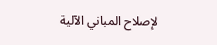لإصلاح المباني الآلية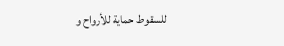للسقوط حماية للأرواح و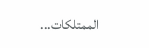الممتلكات...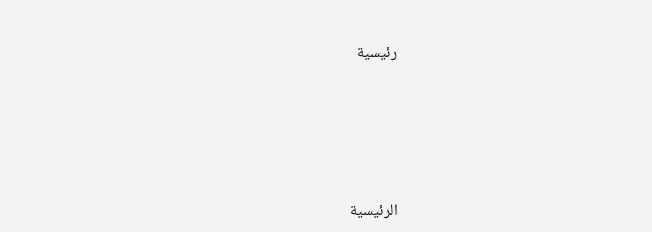رئيسية








الرئيسية